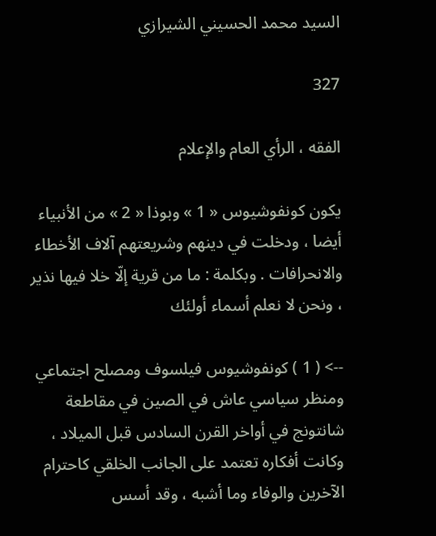السيد محمد الحسيني الشيرازي

327

الفقه ، الرأي العام والإعلام

يكون كونفوشيوس « 1 » وبوذا « 2 » من الأنبياء أيضا ، ودخلت في دينهم وشريعتهم آلاف الأخطاء والانحرافات . وبكلمة : ما من قرية إلّا خلا فيها نذير ، ونحن لا نعلم أسماء أولئك

--> ( 1 ) كونفوشيوس فيلسوف ومصلح اجتماعي ومنظر سياسي عاش في الصين في مقاطعة شانتونج في أواخر القرن السادس قبل الميلاد ، وكانت أفكاره تعتمد على الجانب الخلقي كاحترام الآخرين والوفاء وما أشبه ، وقد أسس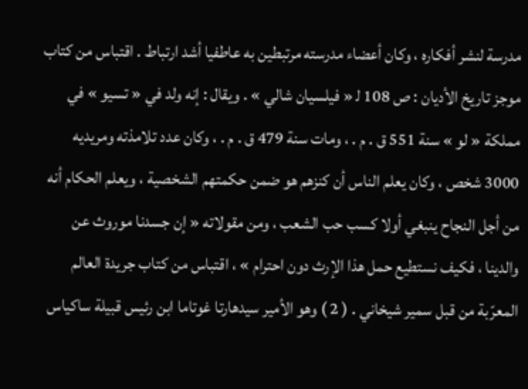مدرسة لنشر أفكاره ، وكان أعضاء مدرسته مرتبطين به عاطفيا أشد ارتباط . اقتباس من كتاب موجز تاريخ الأديان : ص 108 ل‍ « فيلسيان شالي » . ويقال : إنه ولد في « تسيو » في مملكة « لو » سنة 551 ق . م . ، ومات سنة 479 ق . م . ، وكان عدد تلامذته ومريديه 3000 شخص ، وكان يعلم الناس أن كنزهم هو ضمن حكمتهم الشخصية ، ويعلم الحكام أنه من أجل النجاح ينبغي أولا كسب حب الشعب ، ومن مقولاته « إن جسدنا موروث عن والدينا ، فكيف نستطيع حمل هذا الإرث دون احترام » ، اقتباس من كتاب جريدة العالم المعرّبة من قبل سمير شيخاني . ( 2 ) وهو الأمير سيدهارتا غوتاما ابن رئيس قبيلة ساكياس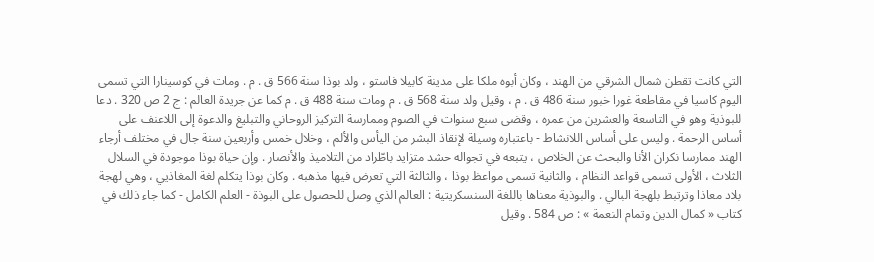التي كانت تقطن شمال الشرقي من الهند ، وكان أبوه ملكا على مدينة كابيلا فاستو ، ولد بوذا سنة 566 ق . م . ومات في كوسينارا التي تسمى اليوم كاسيا في مقاطعة غورا خبور سنة 486 ق . م ، وقيل ولد سنة 568 ق . م ومات سنة 488 ق . م كما عن جريدة العالم : ج 2 ص 320 . دعا للبوذية وهو في التاسعة والعشرين من عمره ، وقضى سبع سنوات في الصوم وممارسة التركيز الروحاني والتبليغ والدعوة إلى اللاعنف على أساس الرحمة . وليس على أساس اللانشاط - باعتباره وسيلة لإنقاذ البشر من اليأس والألم ، وخلال خمس وأربعين سنة جال في مختلف أرجاء الهند ممارسا نكران الأنا والبحث عن الخلاص ، يتبعه في تجواله حشد متزايد باطّراد من التلاميذ والأنصار . وإن حياة بوذا موجودة في السلال الثلاث ، الأولى تسمى قواعد النظام ، والثانية تسمى مواعظ بوذا ، والثالثة التي تعرض فيها مذهبه . وكان بوذا يتكلم لغة المغاذيي ، وهي لهجة بلاد معاذا وترتبط بلهجة البالي . والبوذية معناها باللغة السنسكريتية : العالم الذي وصل للحصول على البوذة - العلم الكامل - كما جاء ذلك في كتاب « كمال الدين وتمام النعمة » : ص 584 . وقيل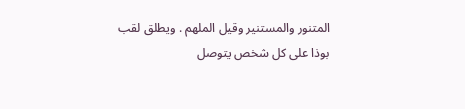المتنور والمستنير وقيل الملهم . ويطلق لقب بوذا على كل شخص يتوصل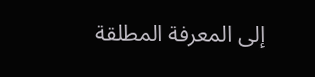إلى المعرفة المطلقة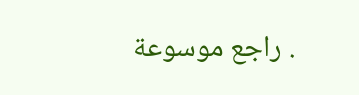. راجع موسوعة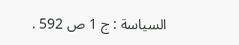السياسة : ج 1 ص 592 .